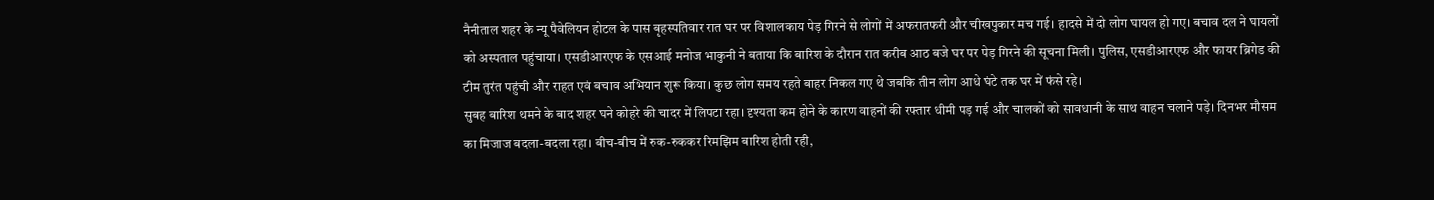नैनीताल शहर के न्यू पैवेलियन होटल के पास बृहस्पतिवार रात घर पर विशालकाय पेड़ गिरने से लोगों में अफरातफरी और चीखपुकार मच गई। हादसे में दो लोग घायल हो गए। बचाव दल ने घायलों को अस्पताल पहुंचाया। एसडीआरएफ के एसआई मनोज भाकुनी ने बताया कि बारिश के दौरान रात करीब आठ बजे घर पर पेड़ गिरने की सूचना मिली। पुलिस, एसडीआरएफ और फायर ब्रिगेड की टीम तुरंत पहुंची और राहत एवं बचाव अभियान शुरू किया। कुछ लोग समय रहते बाहर निकल गए थे जबकि तीन लोग आधे घंटे तक घर में फंसे रहे।
सुबह बारिश थमने के बाद शहर घने कोहरे की चादर में लिपटा रहा। दृश्यता कम होने के कारण वाहनों की रफ्तार धीमी पड़ गई और चालकों को सावधानी के साथ वाहन चलाने पड़े। दिनभर मौसम का मिजाज बदला-बदला रहा। बीच-बीच में रुक-रुककर रिमझिम बारिश होती रही,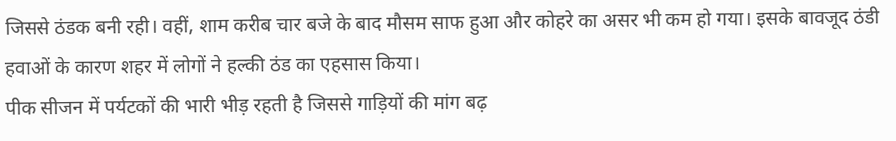जिससे ठंडक बनी रही। वहीं, शाम करीब चार बजे के बाद मौसम साफ हुआ और कोहरे का असर भी कम हो गया। इसके बावजूद ठंडी हवाओं के कारण शहर में लोगों ने हल्की ठंड का एहसास किया।
पीक सीजन में पर्यटकों की भारी भीड़ रहती है जिससे गाड़ियों की मांग बढ़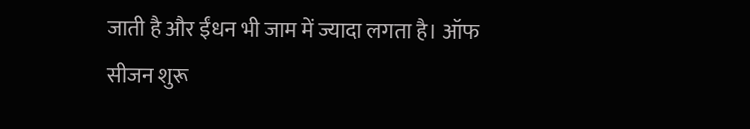जाती है और ईंधन भी जाम में ज्यादा लगता है। ऑफ सीजन शुरू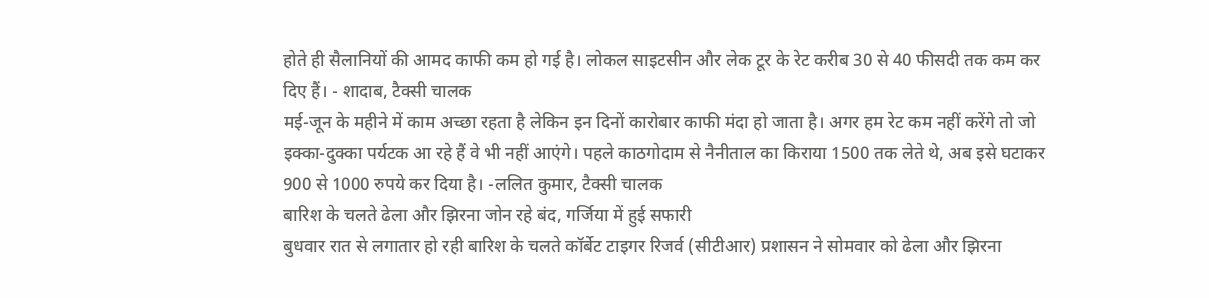होते ही सैलानियों की आमद काफी कम हो गई है। लोकल साइटसीन और लेक टूर के रेट करीब 30 से 40 फीसदी तक कम कर दिए हैं। - शादाब, टैक्सी चालक
मई-जून के महीने में काम अच्छा रहता है लेकिन इन दिनों कारोबार काफी मंदा हो जाता है। अगर हम रेट कम नहीं करेंगे तो जो इक्का-दुक्का पर्यटक आ रहे हैं वे भी नहीं आएंगे। पहले काठगोदाम से नैनीताल का किराया 1500 तक लेते थे, अब इसे घटाकर 900 से 1000 रुपये कर दिया है। -ललित कुमार, टैक्सी चालक
बारिश के चलते ढेला और झिरना जोन रहे बंद, गर्जिया में हुई सफारी
बुधवार रात से लगातार हो रही बारिश के चलते कॉर्बेट टाइगर रिजर्व (सीटीआर) प्रशासन ने सोमवार को ढेला और झिरना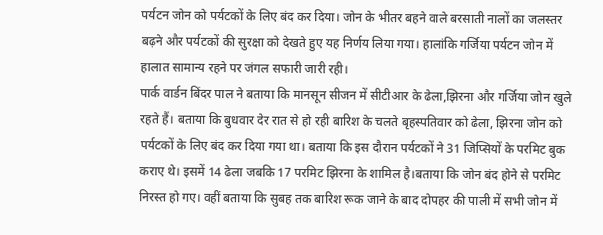पर्यटन जोन को पर्यटकों के लिए बंद कर दिया। जोन के भीतर बहने वाले बरसाती नालों का जलस्तर बढ़ने और पर्यटकों की सुरक्षा को देखते हुए यह निर्णय लिया गया। हालांकि गर्जिया पर्यटन जोन में हालात सामान्य रहने पर जंगल सफारी जारी रही।
पार्क वार्डन बिंदर पाल ने बताया कि मानसून सीजन में सीटीआर के ढेला,झिरना और गर्जिया जोन खुले रहते हैं। बताया कि बुधवार देर रात से हो रही बारिश के चलते बृहस्पतिवार को ढेला, झिरना जोन को पर्यटकों के लिए बंद कर दिया गया था। बताया कि इस दौरान पर्यटकों ने 31 जिप्सियों के परमिट बुक कराए थे। इसमें 14 ढेला जबकि 17 परमिट झिरना के शामिल है।बताया कि जोन बंद होने से परमिट निरस्त हो गए। वहीं बताया कि सुबह तक बारिश रूक जाने के बाद दोपहर की पाली में सभी जोन में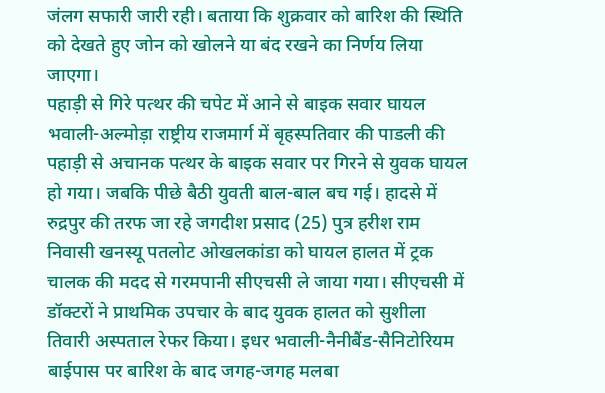जंलग सफारी जारी रही। बताया कि शुक्रवार को बारिश की स्थिति को देखते हुए जोन को खोलने या बंद रखने का निर्णय लिया जाएगा।
पहाड़ी से गिरे पत्थर की चपेट में आने से बाइक सवार घायल
भवाली-अल्मोड़ा राष्ट्रीय राजमार्ग में बृहस्पतिवार की पाडली की पहाड़ी से अचानक पत्थर के बाइक सवार पर गिरने से युवक घायल हो गया। जबकि पीछे बैठी युवती बाल-बाल बच गई। हादसे में रुद्रपुर की तरफ जा रहे जगदीश प्रसाद (25) पुत्र हरीश राम निवासी खनस्यू पतलोट ओखलकांडा को घायल हालत में ट्रक चालक की मदद से गरमपानी सीएचसी ले जाया गया। सीएचसी में डॉक्टरों ने प्राथमिक उपचार के बाद युवक हालत को सुशीला तिवारी अस्पताल रेफर किया। इधर भवाली-नैनीबैंड-सैनिटोरियम बाईपास पर बारिश के बाद जगह-जगह मलबा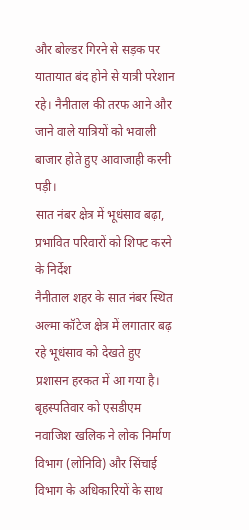और बोल्डर गिरने से सड़क पर यातायात बंद होने से यात्री परेशान रहे। नैनीताल की तरफ आने और जाने वाले यात्रियों को भवाली बाजार होते हुए आवाजाही करनी पड़ी।
सात नंबर क्षेत्र में भूधंसाव बढ़ा, प्रभावित परिवारों को शिफ्ट करने के निर्देश
नैनीताल शहर के सात नंबर स्थित अल्मा कॉटेज क्षेत्र में लगातार बढ़ रहे भूधंसाव को देखते हुए प्रशासन हरकत में आ गया है। बृहस्पतिवार को एसडीएम नवाजिश खलिक ने लोक निर्माण विभाग (लोनिवि) और सिंचाई विभाग के अधिकारियों के साथ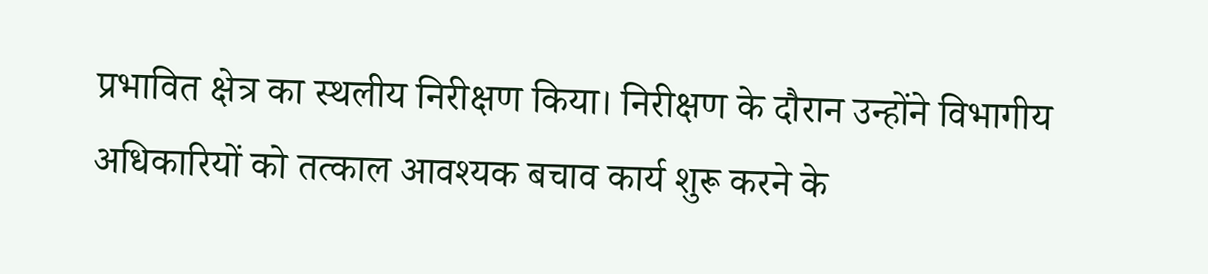प्रभावित क्षेत्र का स्थलीय निरीक्षण किया। निरीक्षण के दौरान उन्होंने विभागीय अधिकारियों को तत्काल आवश्यक बचाव कार्य शुरू करने के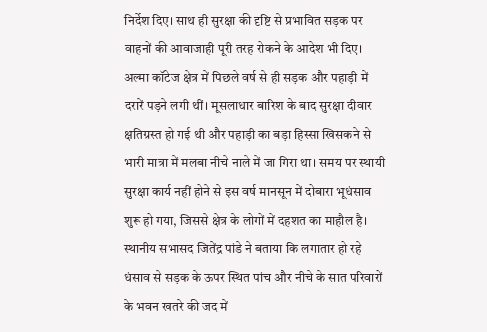निर्देश दिए। साथ ही सुरक्षा की दृष्टि से प्रभावित सड़क पर वाहनों की आवाजाही पूरी तरह रोकने के आदेश भी दिए।
अल्मा कॉटेज क्षेत्र में पिछले वर्ष से ही सड़क और पहाड़ी में दरारें पड़ने लगी थीं। मूसलाधार बारिश के बाद सुरक्षा दीवार क्षतिग्रस्त हो गई थी और पहाड़ी का बड़ा हिस्सा खिसकने से भारी मात्रा में मलबा नीचे नाले में जा गिरा था। समय पर स्थायी सुरक्षा कार्य नहीं होने से इस वर्ष मानसून में दोबारा भूधंसाव शुरू हो गया, जिससे क्षेत्र के लोगों में दहशत का माहौल है। स्थानीय सभासद जितेंद्र पांडे ने बताया कि लगातार हो रहे धंसाव से सड़क के ऊपर स्थित पांच और नीचे के सात परिवारों के भवन खतरे की जद में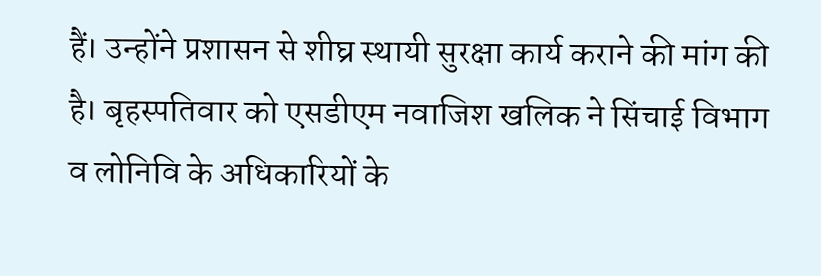हैं। उन्होंने प्रशासन से शीघ्र स्थायी सुरक्षा कार्य कराने की मांग की है। बृहस्पतिवार को एसडीएम नवाजिश खलिक ने सिंचाई विभाग व लोनिवि के अधिकारियों के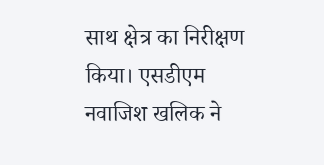साथ क्षेत्र का निरीक्षण किया। एसडीएम नवाजिश खलिक ने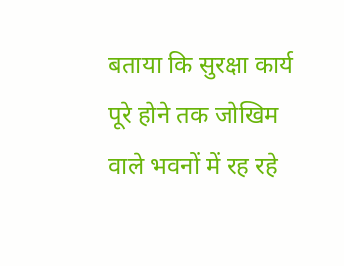बताया कि सुरक्षा कार्य पूरे होने तक जोखिम वाले भवनों में रह रहे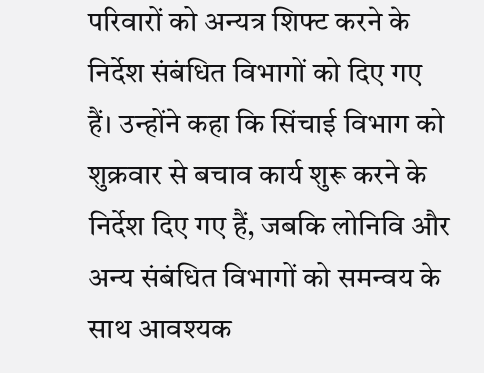परिवारों को अन्यत्र शिफ्ट करने के निर्देश संबंधित विभागों को दिए गए हैं। उन्होंने कहा कि सिंचाई विभाग को शुक्रवार से बचाव कार्य शुरू करने के निर्देश दिए गए हैं, जबकि लोनिवि और अन्य संबंधित विभागों को समन्वय के साथ आवश्यक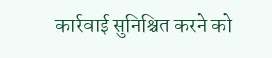कार्रवाई सुनिश्चित करने को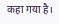कहा गया है।